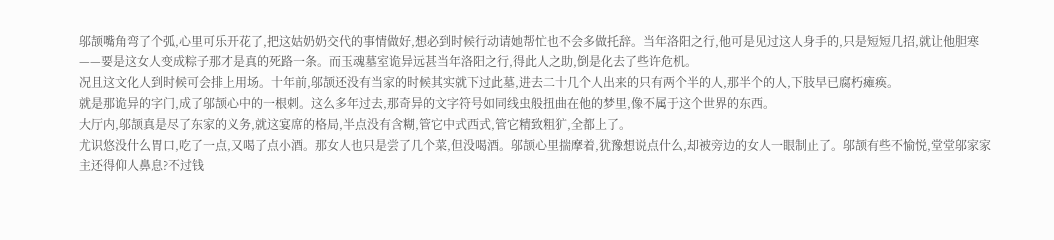邬颉嘴角弯了个弧,心里可乐开花了,把这姑奶奶交代的事情做好,想必到时候行动请她帮忙也不会多做托辞。当年洛阳之行,他可是见过这人身手的,只是短短几招,就让他胆寒——要是这女人变成粽子那才是真的死路一条。而玉魂墓室诡异远甚当年洛阳之行,得此人之助,倒是化去了些许危机。
况且这文化人到时候可会排上用场。十年前,邬颉还没有当家的时候其实就下过此墓,进去二十几个人出来的只有两个半的人,那半个的人,下肢早已腐朽瘫痪。
就是那诡异的字门,成了邬颉心中的一根刺。这么多年过去,那奇异的文字符号如同线虫般扭曲在他的梦里,像不属于这个世界的东西。
大厅内,邬颉真是尽了东家的义务,就这宴席的格局,半点没有含糊,管它中式西式,管它精致粗犷,全都上了。
尤识悠没什么胃口,吃了一点,又喝了点小酒。那女人也只是尝了几个菜,但没喝酒。邬颉心里揣摩着,犹豫想说点什么,却被旁边的女人一眼制止了。邬颉有些不愉悦,堂堂邬家家主还得仰人鼻息?不过钱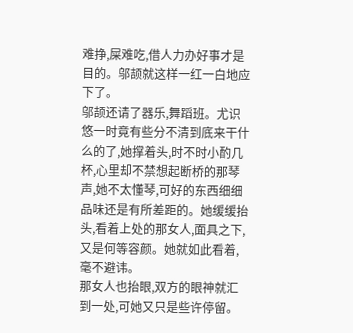难挣,屎难吃,借人力办好事才是目的。邬颉就这样一红一白地应下了。
邬颉还请了器乐,舞蹈班。尤识悠一时竟有些分不清到底来干什么的了,她撑着头,时不时小酌几杯,心里却不禁想起断桥的那琴声,她不太懂琴,可好的东西细细品味还是有所差距的。她缓缓抬头,看着上处的那女人,面具之下,又是何等容颜。她就如此看着,毫不避讳。
那女人也抬眼,双方的眼神就汇到一处,可她又只是些许停留。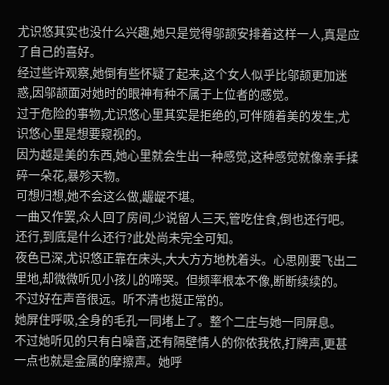尤识悠其实也没什么兴趣,她只是觉得邬颉安排着这样一人,真是应了自己的喜好。
经过些许观察,她倒有些怀疑了起来,这个女人似乎比邬颉更加迷惑,因邬颉面对她时的眼神有种不属于上位者的感觉。
过于危险的事物,尤识悠心里其实是拒绝的,可伴随着美的发生,尤识悠心里是想要窥视的。
因为越是美的东西,她心里就会生出一种感觉,这种感觉就像亲手揉碎一朵花,暴殄天物。
可想归想,她不会这么做,龌龊不堪。
一曲又作罢,众人回了房间,少说留人三天,管吃住食,倒也还行吧。
还行,到底是什么还行?此处尚未完全可知。
夜色已深,尤识悠正靠在床头,大大方方地枕着头。心思刚要飞出二里地,却微微听见小孩儿的啼哭。但频率根本不像,断断续续的。
不过好在声音很远。听不清也挺正常的。
她屏住呼吸,全身的毛孔一同堵上了。整个二庄与她一同屏息。
不过她听见的只有白噪音,还有隔壁情人的你侬我侬,打牌声,更甚一点也就是金属的摩擦声。她呼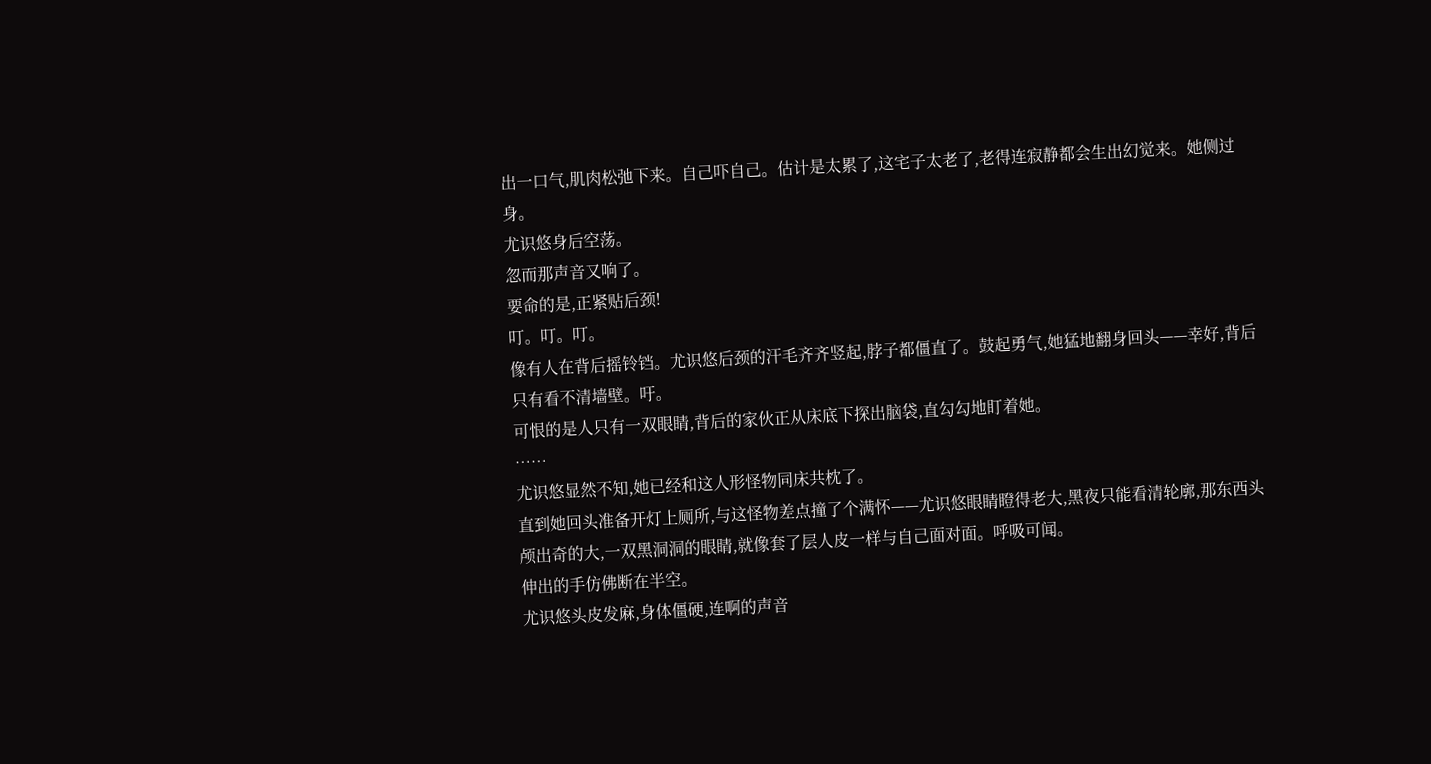出一口气,肌肉松弛下来。自己吓自己。估计是太累了,这宅子太老了,老得连寂静都会生出幻觉来。她侧过身。
尤识悠身后空荡。
忽而那声音又响了。
要命的是,正紧贴后颈!
叮。叮。叮。
像有人在背后摇铃铛。尤识悠后颈的汗毛齐齐竖起,脖子都僵直了。鼓起勇气,她猛地翻身回头——幸好,背后只有看不清墙壁。吁。
可恨的是人只有一双眼睛,背后的家伙正从床底下探出脑袋,直勾勾地盯着她。
……
尤识悠显然不知,她已经和这人形怪物同床共枕了。
直到她回头准备开灯上厕所,与这怪物差点撞了个满怀——尤识悠眼睛瞪得老大,黑夜只能看清轮廓,那东西头颅出奇的大,一双黑洞洞的眼睛,就像套了层人皮一样与自己面对面。呼吸可闻。
伸出的手仿佛断在半空。
尤识悠头皮发麻,身体僵硬,连啊的声音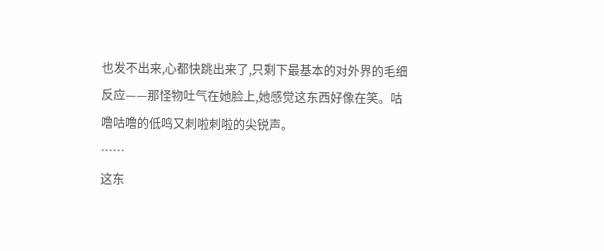也发不出来,心都快跳出来了,只剩下最基本的对外界的毛细反应——那怪物吐气在她脸上,她感觉这东西好像在笑。咕噜咕噜的低鸣又刺啦刺啦的尖锐声。
……
这东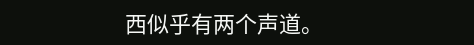西似乎有两个声道。